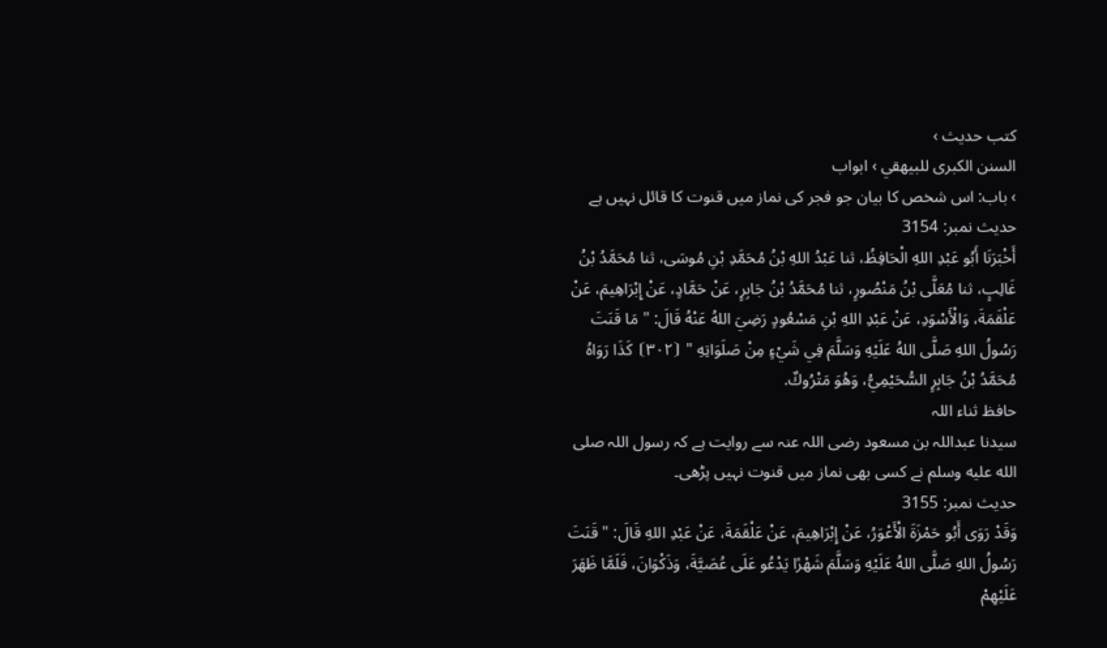کتب حدیث ›
السنن الكبرى للبيهقي › ابواب
› باب: اس شخص کا بیان جو فجر کی نماز میں قنوت کا قائل نہیں ہے
حدیث نمبر: 3154
أَخْبَرَنَا أَبُو عَبْدِ اللهِ الْحَافِظُ، ثنا عَبْدُ اللهِ بْنُ مُحَمَّدِ بْنِ مُوسَى، ثنا مُحَمَّدُ بْنُ غَالِبٍ، ثنا مُعَلَّى بْنُ مَنْصُورٍ، ثنا مُحَمَّدُ بْنُ جَابِرٍ، عَنْ حَمَّادٍ، عَنْ إِبْرَاهِيمَ، عَنْ عَلْقَمَةَ، وَالْأَسْوَدِ، عَنْ عَبْدِ اللهِ بْنِ مَسْعُودٍ رَضِيَ اللهُ عَنْهُ قَالَ: " مَا قَنَتَ رَسُولُ اللهِ صَلَّى اللهُ عَلَيْهِ وَسَلَّمَ فِي شَيْءٍ مِنْ صَلَوَاتِهِ " ⦗٣٠٢⦘ كَذَا رَوَاهُ مُحَمَّدُ بْنُ جَابِرٍ السُّحَيْمِيُّ، وَهُوَ مَتْرُوكٌ.
حافظ ثناء اللہ
سیدنا عبداللہ بن مسعود رضی اللہ عنہ سے روایت ہے کہ رسول اللہ صلى الله عليه وسلم نے کسی بھی نماز میں قنوت نہیں پڑھی۔
حدیث نمبر: 3155
وَقَدْ رَوَى أَبُو حَمْزَةَ الْأَعْوَرُ، عَنْ إِبْرَاهِيمَ، عَنْ عَلْقَمَةَ، عَنْ عَبْدِ اللهِ قَالَ: " قَنَتَ رَسُولُ اللهِ صَلَّى اللهُ عَلَيْهِ وَسَلَّمَ شَهْرًا يَدْعُو عَلَى عُصَيَّةَ، وَذَكْوَانَ، فَلَمَّا ظَهَرَ عَلَيْهِمْ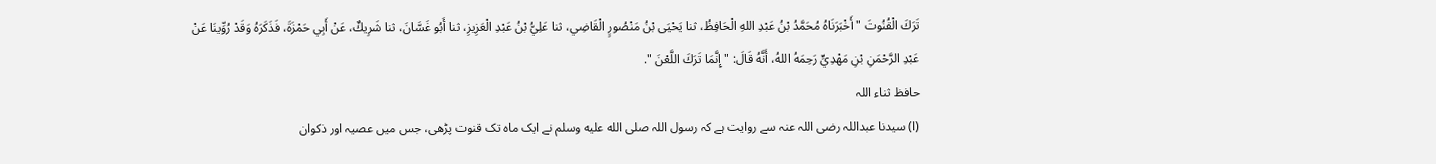تَرَكَ الْقُنُوتَ " أَخْبَرَنَاهُ مُحَمَّدُ بْنُ عَبْدِ اللهِ الْحَافِظُ، ثنا يَحْيَى بْنُ مَنْصُورٍ الْقَاضِي، ثنا عَلِيُّ بْنُ عَبْدِ الْعَزِيزِ، ثنا أَبُو غَسَّانَ، ثنا شَرِيكٌ، عَنْ أَبِي حَمْزَةَ، فَذَكَرَهُ وَقَدْ رُوِّينَا عَنْ عَبْدِ الرَّحْمَنِ بْنِ مَهْدِيٍّ رَحِمَهُ اللهُ، أَنَّهُ قَالَ: " إِنَّمَا تَرَكَ اللَّعْنَ ".
حافظ ثناء اللہ
(ا) سیدنا عبداللہ رضی اللہ عنہ سے روایت ہے کہ رسول اللہ صلى الله عليه وسلم نے ایک ماہ تک قنوت پڑھی، جس میں عصیہ اور ذکوان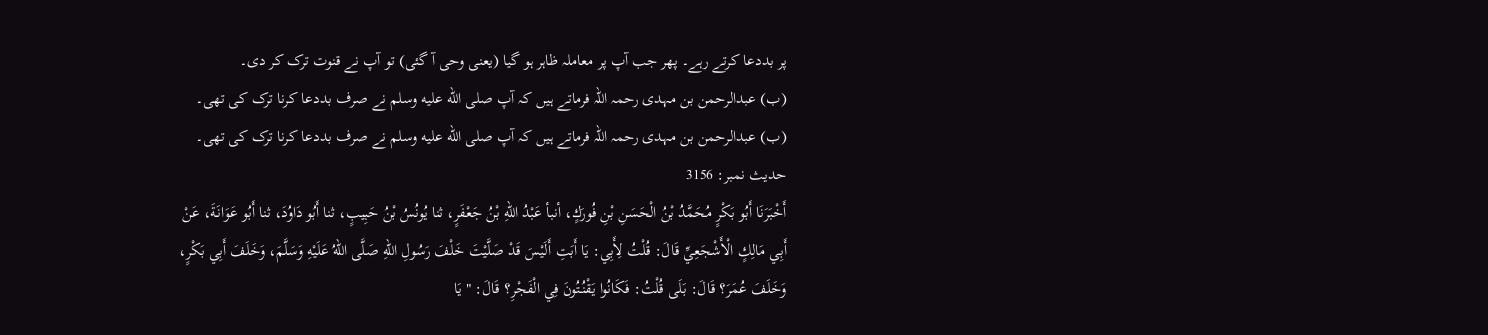پر بددعا کرتے رہے۔ پھر جب آپ پر معاملہ ظاہر ہو گیا (یعنی وحی آ گئی) تو آپ نے قنوت ترک کر دی۔
(ب) عبدالرحمن بن مہدی رحمہ اللہ فرماتے ہیں کہ آپ صلى الله عليه وسلم نے صرف بددعا کرنا ترک کی تھی۔
(ب) عبدالرحمن بن مہدی رحمہ اللہ فرماتے ہیں کہ آپ صلى الله عليه وسلم نے صرف بددعا کرنا ترک کی تھی۔
حدیث نمبر: 3156
أَخْبَرَنَا أَبُو بَكْرٍ مُحَمَّدُ بْنُ الْحَسَنِ بْنِ فُورَكٍ، أنبأ عَبْدُ اللهِ بْنُ جَعْفَرٍ، ثنا يُونُسُ بْنُ حَبِيبٍ، ثنا أَبُو دَاوُدَ، ثنا أَبُو عَوَانَةَ، عَنْ أَبِي مَالِكٍ الْأَشْجَعِيِّ قَالَ: قُلْتُ لِأَبِي: يَا أَبَتِ أَلَيْسَ قَدْ صَلَّيْتَ خَلْفَ رَسُولِ اللهِ صَلَّى اللهُ عَلَيْهِ وَسَلَّمَ، وَخَلَفَ أَبِي بَكْرٍ، وَخَلَفَ عُمَرَ؟ قَالَ: بَلَى قُلْتُ: فَكَانُوا يَقْنُتُونَ فِي الْفَجْرِ؟ قَالَ: " يَا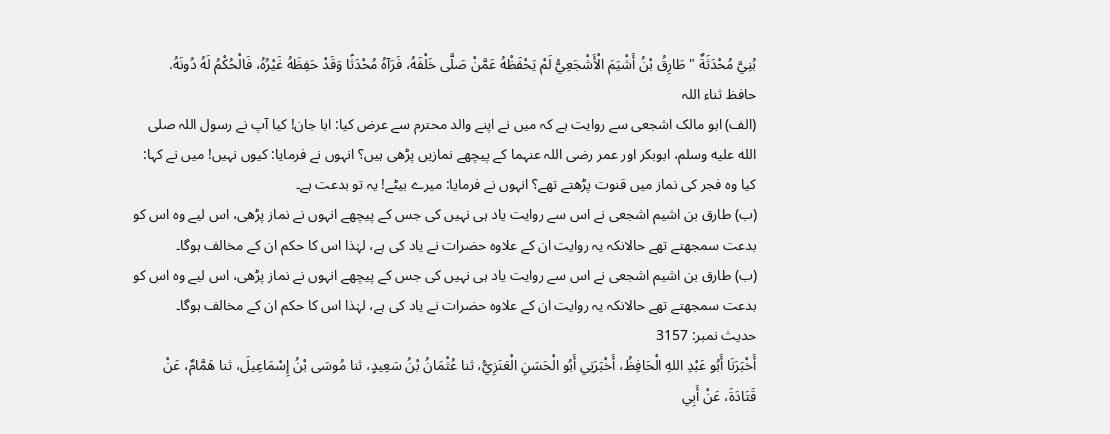بُنِيَّ مُحْدَثَةٌ " طَارِقُ بْنُ أَشْيَمَ الْأَشْجَعِيُّ لَمْ يَحْفَظْهُ عَمَّنْ صَلَّى خَلْفَهُ، فَرَآهُ مُحْدَثًا وَقَدْ حَفِظَهُ غَيْرُهُ، فَالْحُكْمُ لَهُ دُونَهُ.
حافظ ثناء اللہ
(الف) ابو مالک اشجعی سے روایت ہے کہ میں نے اپنے والد محترم سے عرض کیا: ابا جان! کیا آپ نے رسول اللہ صلى الله عليه وسلم، ابوبکر اور عمر رضی اللہ عنہما کے پیچھے نمازیں پڑھی ہیں؟ انہوں نے فرمایا: کیوں نہیں! میں نے کہا: کیا وہ فجر کی نماز میں قنوت پڑھتے تھے؟ انہوں نے فرمایا: میرے بیٹے! یہ تو بدعت ہے۔
(ب) طارق بن اشیم اشجعی نے اس سے روایت یاد ہی نہیں کی جس کے پیچھے انہوں نے نماز پڑھی، اس لیے وہ اس کو بدعت سمجھتے تھے حالانکہ یہ روایت ان کے علاوہ حضرات نے یاد کی ہے، لہٰذا اس کا حکم ان کے مخالف ہوگا۔
(ب) طارق بن اشیم اشجعی نے اس سے روایت یاد ہی نہیں کی جس کے پیچھے انہوں نے نماز پڑھی، اس لیے وہ اس کو بدعت سمجھتے تھے حالانکہ یہ روایت ان کے علاوہ حضرات نے یاد کی ہے، لہٰذا اس کا حکم ان کے مخالف ہوگا۔
حدیث نمبر: 3157
أَخْبَرَنَا أَبُو عَبْدِ اللهِ الْحَافِظُ، أَخْبَرَنِي أَبُو الْحَسَنِ الْعَنَزِيُّ، ثنا عُثْمَانُ بْنُ سَعِيدٍ، ثنا مُوسَى بْنُ إِسْمَاعِيلَ، ثنا هَمَّامٌ، عَنْ قَتَادَةَ، عَنْ أَبِي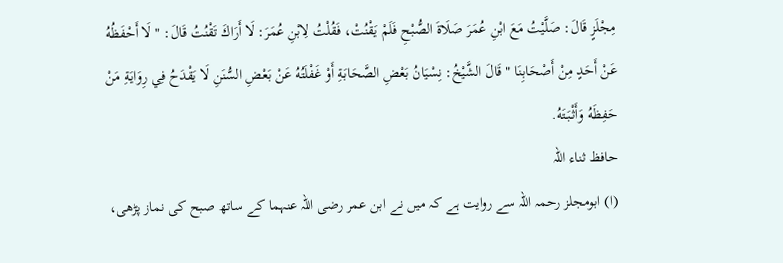مِجْلَزٍ قَالَ: صَلَّيْتُ مَعَ ابْنِ عُمَرَ صَلَاةَ الصُّبْحِ فَلَمْ يَقْنُتْ، فَقُلْتُ لِابْنِ عُمَرَ: لَا أَرَاكَ تَقْنُتُ قَالَ: " لَا أَحْفَظُهُ عَنْ أَحَدٍ مِنْ أَصْحَابِنَا " قَالَ الشَّيْخُ: نِسْيَانُ بَعْضِ الصَّحَابَةِ أَوْ غَفْلَتُهُ عَنْ بَعْضِ السُّنَنِ لَا يَقْدَحُ فِي رِوَايَةِ مَنْ حَفِظَهُ وَأَثْبَتَهُ.
حافظ ثناء اللہ
(ا) ابومجلز رحمہ اللہ سے روایت ہے کہ میں نے ابن عمر رضی اللہ عنہما کے ساتھ صبح کی نماز پڑھی،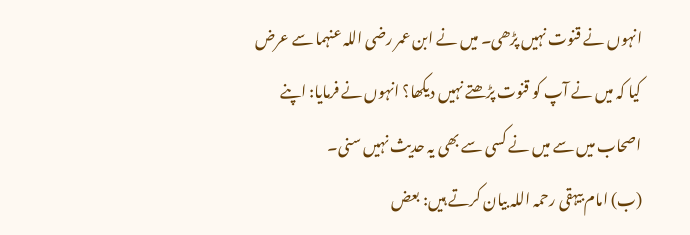انہوں نے قنوت نہیں پڑھی۔ میں نے ابن عمر رضی اللہ عنہما سے عرض کیا کہ میں نے آپ کو قنوت پڑھتے نہیں دیکھا؟ انہوں نے فرمایا: اپنے اصحاب میں سے میں نے کسی سے بھی یہ حدیث نہیں سنی۔
(ب) امام بیہقی رحمہ اللہ بیان کرتے ہیں: بعض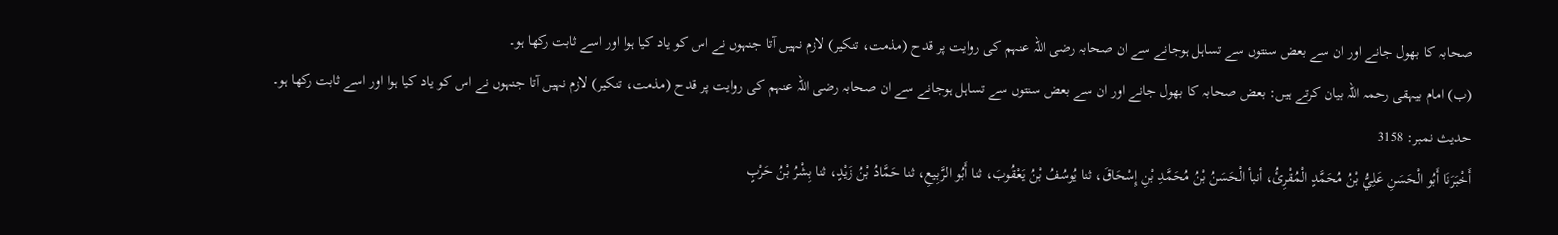صحابہ کا بھول جانے اور ان سے بعض سنتوں سے تساہل ہوجانے سے ان صحابہ رضی اللہ عنہم کی روایت پر قدح (مذمت، تنکیر) لازم نہیں آتا جنہوں نے اس کو یاد کیا ہوا اور اسے ثابت رکھا ہو۔
(ب) امام بیہقی رحمہ اللہ بیان کرتے ہیں: بعض صحابہ کا بھول جانے اور ان سے بعض سنتوں سے تساہل ہوجانے سے ان صحابہ رضی اللہ عنہم کی روایت پر قدح (مذمت، تنکیر) لازم نہیں آتا جنہوں نے اس کو یاد کیا ہوا اور اسے ثابت رکھا ہو۔
حدیث نمبر: 3158
أَخْبَرَنَا أَبُو الْحَسَنِ عَلِيُّ بْنُ مُحَمَّدٍ الْمُقْرِئُ، أنبأ الْحَسَنُ بْنُ مُحَمَّدِ بْنِ إِسْحَاقَ، ثنا يُوسُفُ بْنُ يَعْقُوبَ، ثنا أَبُو الرَّبِيعِ، ثنا حَمَّادُ بْنُ زَيْدٍ، ثنا بِشْرُ بْنُ حَرْبٍ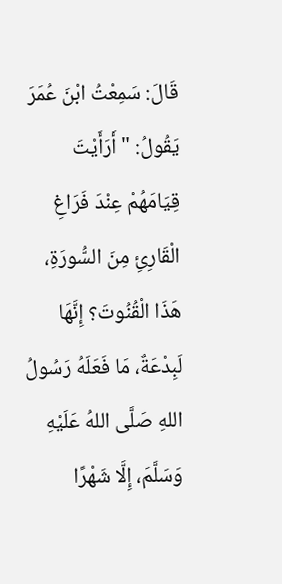قَالَ: سَمِعْتُ ابْنَ عُمَرَ يَقُولُ: " أَرَأَيْتَ قِيَامَهُمْ عِنْدَ فَرَاغِ الْقَارِئِ مِنَ السُّورَةِ، هَذَا الْقُنُوتَ؟ إِنَّهَا لَبِدْعَةٌ، مَا فَعَلَهُ رَسُولُ اللهِ صَلَّى اللهُ عَلَيْهِ وَسَلَّمَ، إِلَّا شَهْرًا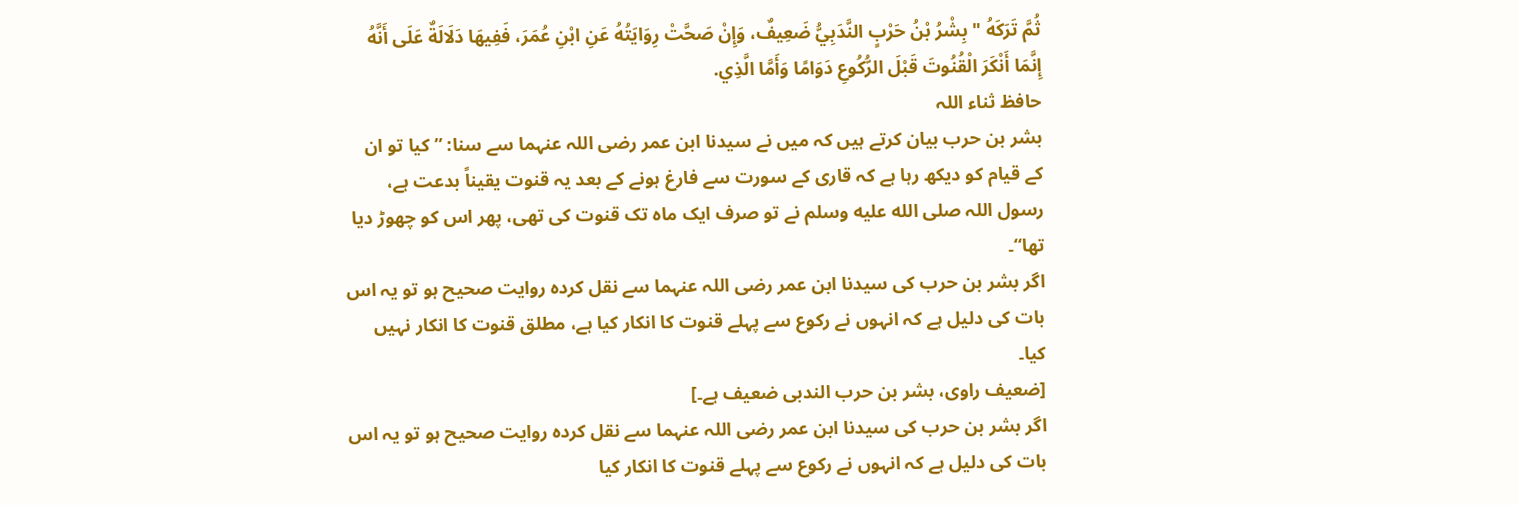ثُمَّ تَرَكَهُ " بِشْرُ بْنُ حَرْبٍ النَّدَبِيُّ ضَعِيفٌ، وَإِنْ صَحَّتْ رِوَايَتُهُ عَنِ ابْنِ عُمَرَ، فَفِيهَا دَلَالَةٌ عَلَى أَنَّهُ إِنَّمَا أَنْكَرَ الْقُنُوتَ قَبْلَ الرُّكُوعِ دَوَامًا وَأَمَّا الَّذِي.
حافظ ثناء اللہ
بشر بن حرب بیان کرتے ہیں کہ میں نے سیدنا ابن عمر رضی اللہ عنہما سے سنا: ”کیا تو ان کے قیام کو دیکھ رہا ہے کہ قاری کے سورت سے فارغ ہونے کے بعد یہ قنوت یقیناً بدعت ہے، رسول اللہ صلى الله عليه وسلم نے تو صرف ایک ماہ تک قنوت کی تھی، پھر اس کو چھوڑ دیا تھا“۔
اگر بشر بن حرب کی سیدنا ابن عمر رضی اللہ عنہما سے نقل کردہ روایت صحیح ہو تو یہ اس بات کی دلیل ہے کہ انہوں نے رکوع سے پہلے قنوت کا انکار کیا ہے، مطلق قنوت کا انکار نہیں کیا۔
[ضعیف راوی، بشر بن حرب الندبی ضعیف ہے۔]
اگر بشر بن حرب کی سیدنا ابن عمر رضی اللہ عنہما سے نقل کردہ روایت صحیح ہو تو یہ اس بات کی دلیل ہے کہ انہوں نے رکوع سے پہلے قنوت کا انکار کیا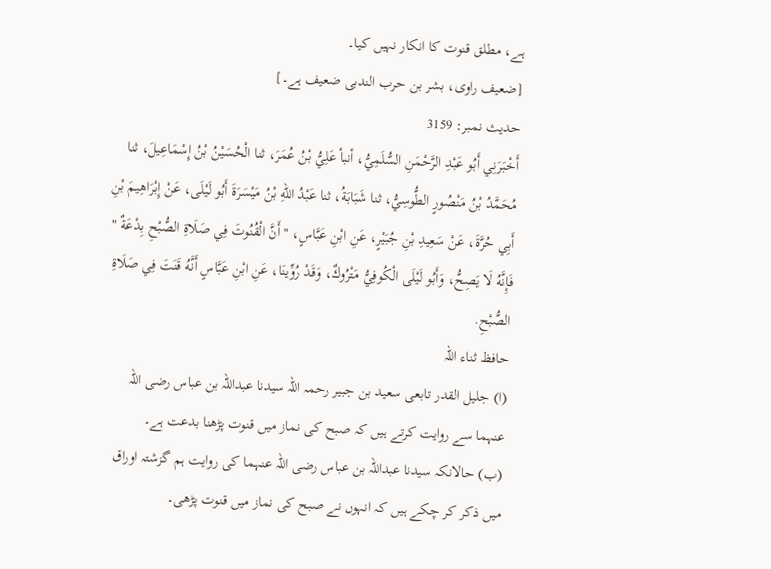ہے، مطلق قنوت کا انکار نہیں کیا۔
[ضعیف راوی، بشر بن حرب الندبی ضعیف ہے۔]
حدیث نمبر: 3159
أَخْبَرَنِي أَبُو عَبْدِ الرَّحْمَنِ السُّلَمِيُّ، أنبأ عَلِيُّ بْنُ عُمَرَ، ثنا الْحُسَيْنُ بْنُ إِسْمَاعِيلَ، ثنا مُحَمَّدُ بْنُ مَنْصُورٍ الطُّوسِيُّ، ثنا شَبَابَةُ، ثنا عَبْدُ اللهِ بْنُ مَيْسَرَةَ أَبُو لَيْلَى، عَنْ إِبْرَاهِيمَ بْنِ أَبِي حُرَّةَ، عَنْ سَعِيدِ بْنِ جُبَيْرٍ، عَنِ ابْنِ عَبَّاسٍ، " أَنَّ الْقُنُوتَ فِي صَلَاةِ الصُّبْحِ بِدْعَةٌ " فَإِنَّهُ لَا يَصِحُّ، وَأَبُو لَيْلَى الْكُوفِيُّ مَتْرُوكٌ، وَقَدْ رُوِّينَا، عَنِ ابْنِ عَبَّاسٍ أَنَّهُ قَنَتَ فِي صَلَاةِ الصُّبْحِ.
حافظ ثناء اللہ
(ا) جلیل القدر تابعی سعید بن جبیر رحمہ اللہ سیدنا عبداللہ بن عباس رضی اللہ عنہما سے روایت کرتے ہیں کہ صبح کی نماز میں قنوت پڑھنا بدعت ہے۔
(ب) حالانکہ سیدنا عبداللہ بن عباس رضی اللہ عنہما کی روایت ہم گزشتہ اوراق میں ذکر کر چکے ہیں کہ انہوں نے صبح کی نماز میں قنوت پڑھی۔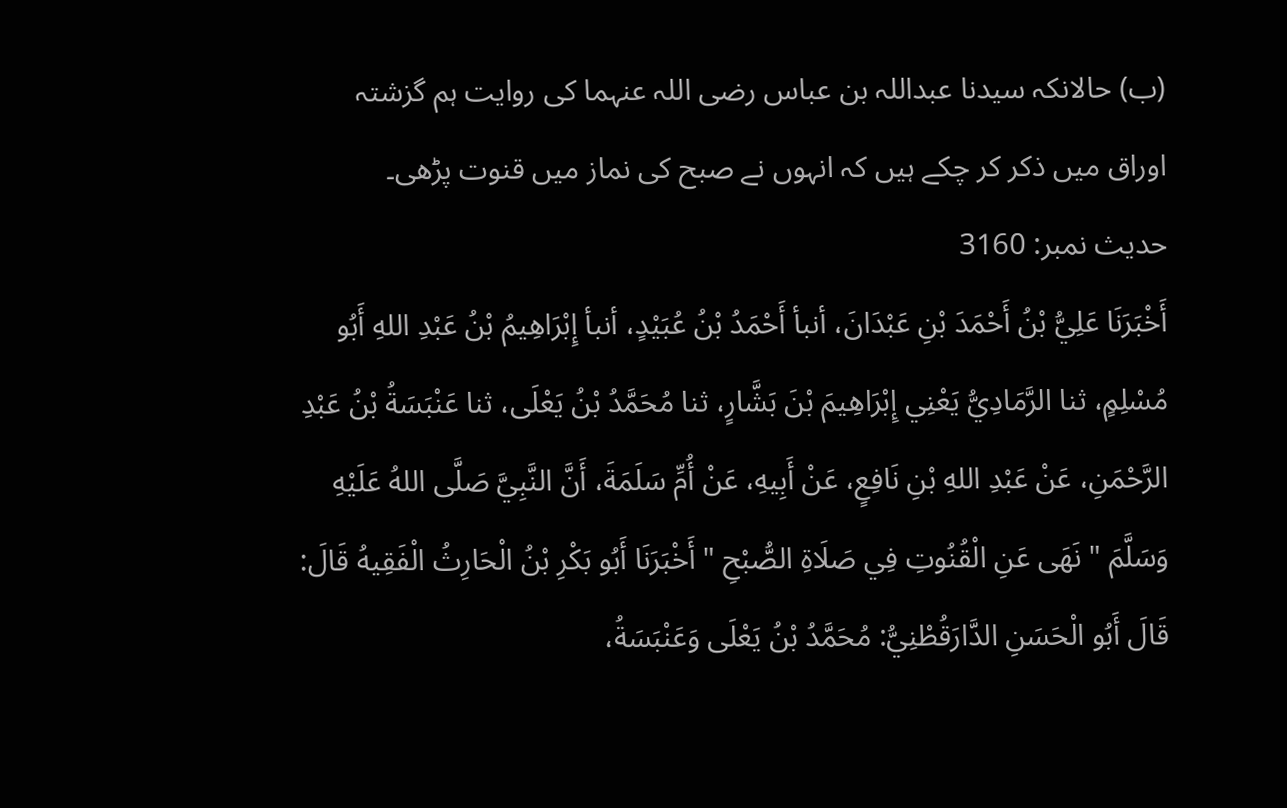(ب) حالانکہ سیدنا عبداللہ بن عباس رضی اللہ عنہما کی روایت ہم گزشتہ اوراق میں ذکر کر چکے ہیں کہ انہوں نے صبح کی نماز میں قنوت پڑھی۔
حدیث نمبر: 3160
أَخْبَرَنَا عَلِيُّ بْنُ أَحْمَدَ بْنِ عَبْدَانَ، أنبأ أَحْمَدُ بْنُ عُبَيْدٍ، أنبأ إِبْرَاهِيمُ بْنُ عَبْدِ اللهِ أَبُو مُسْلِمٍ، ثنا الرَّمَادِيُّ يَعْنِي إِبْرَاهِيمَ بْنَ بَشَّارٍ، ثنا مُحَمَّدُ بْنُ يَعْلَى، ثنا عَنْبَسَةُ بْنُ عَبْدِ الرَّحْمَنِ، عَنْ عَبْدِ اللهِ بْنِ نَافِعٍ، عَنْ أَبِيهِ، عَنْ أُمِّ سَلَمَةَ، أَنَّ النَّبِيَّ صَلَّى اللهُ عَلَيْهِ وَسَلَّمَ " نَهَى عَنِ الْقُنُوتِ فِي صَلَاةِ الصُّبْحِ " أَخْبَرَنَا أَبُو بَكْرِ بْنُ الْحَارِثُ الْفَقِيهُ قَالَ: قَالَ أَبُو الْحَسَنِ الدَّارَقُطْنِيُّ: مُحَمَّدُ بْنُ يَعْلَى وَعَنْبَسَةُ،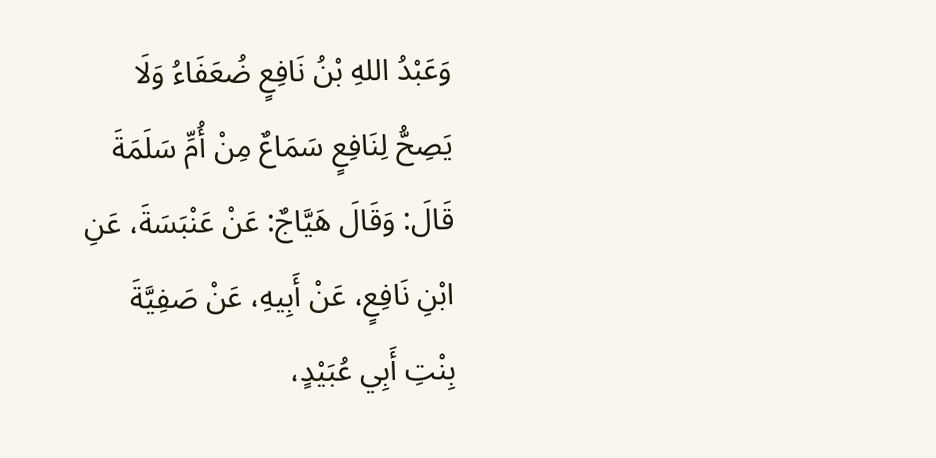وَعَبْدُ اللهِ بْنُ نَافِعٍ ضُعَفَاءُ وَلَا يَصِحُّ لِنَافِعٍ سَمَاعٌ مِنْ أُمِّ سَلَمَةَ قَالَ: وَقَالَ هَيَّاجٌ: عَنْ عَنْبَسَةَ، عَنِ ابْنِ نَافِعٍ، عَنْ أَبِيهِ، عَنْ صَفِيَّةَ بِنْتِ أَبِي عُبَيْدٍ،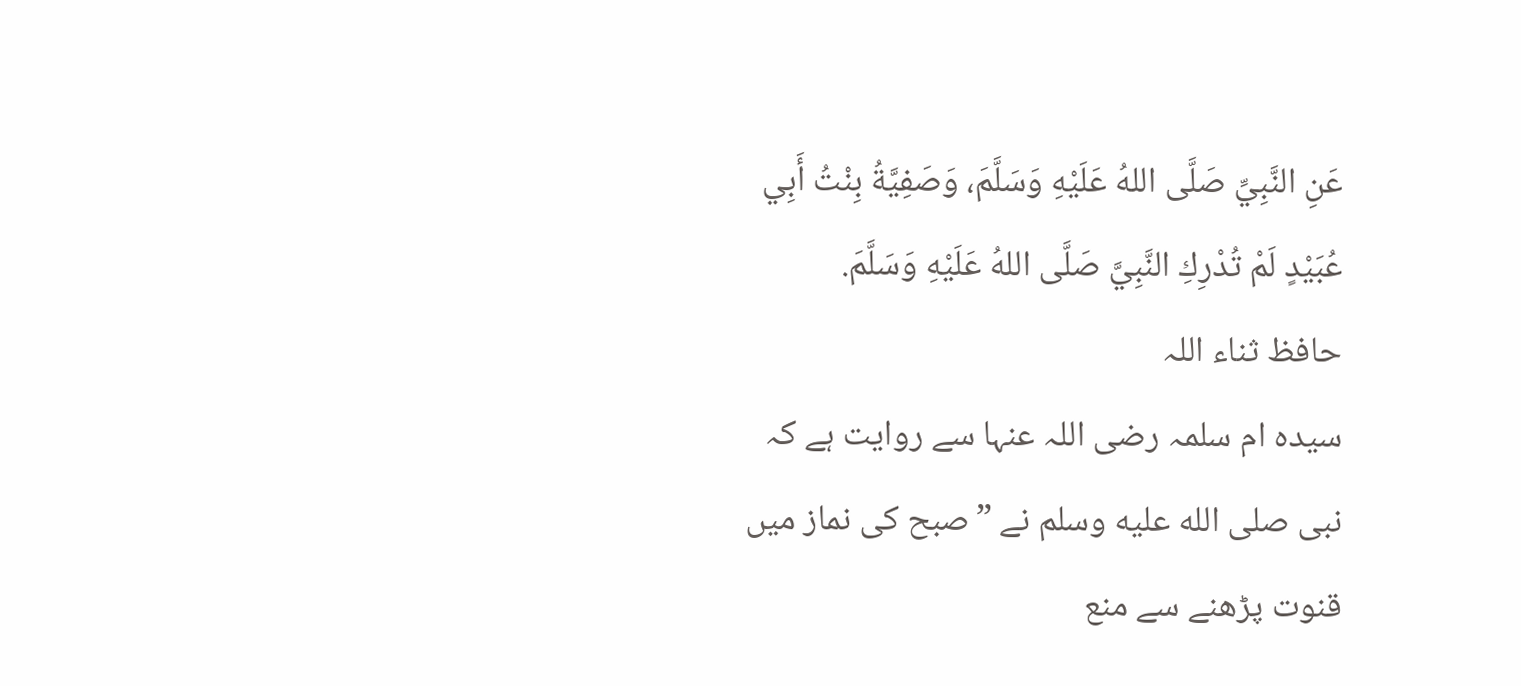عَنِ النَّبِيِّ صَلَّى اللهُ عَلَيْهِ وَسَلَّمَ، وَصَفِيَّةُ بِنْتُ أَبِي عُبَيْدٍ لَمْ تُدْرِكِ النَّبِيَّ صَلَّى اللهُ عَلَيْهِ وَسَلَّمَ.
حافظ ثناء اللہ
سیدہ ام سلمہ رضی اللہ عنہا سے روایت ہے کہ نبی صلى الله عليه وسلم نے ”صبح کی نماز میں قنوت پڑھنے سے منع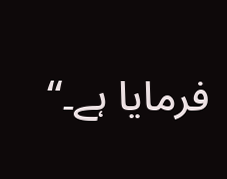فرمایا ہے۔“